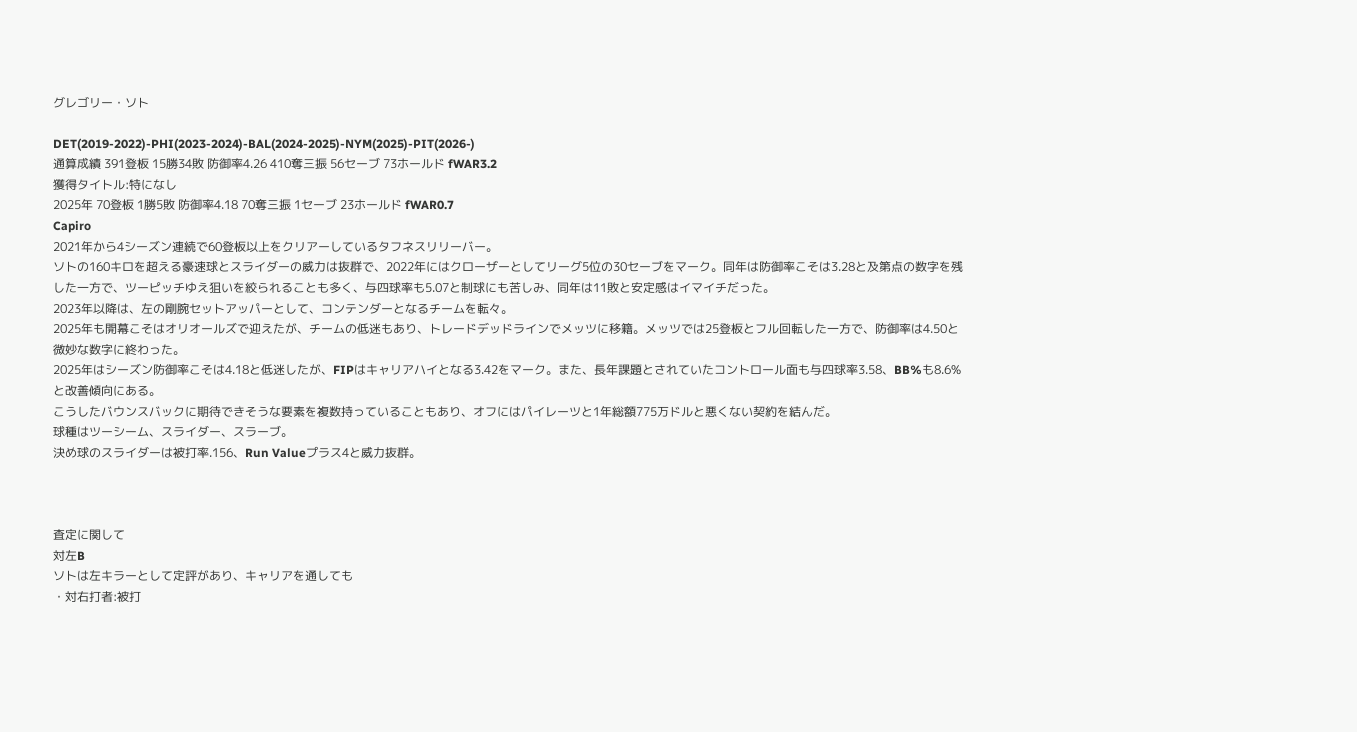グレゴリー・ソト

DET(2019-2022)-PHI(2023-2024)-BAL(2024-2025)-NYM(2025)-PIT(2026-)
通算成績 391登板 15勝34敗 防御率4.26 410奪三振 56セーブ 73ホールド fWAR3.2
獲得タイトル:特になし
2025年 70登板 1勝5敗 防御率4.18 70奪三振 1セーブ 23ホールド fWAR0.7
Capiro
2021年から4シーズン連続で60登板以上をクリアーしているタフネスリリーバー。
ソトの160キロを超える豪速球とスライダーの威力は抜群で、2022年にはクローザーとしてリーグ5位の30セーブをマーク。同年は防御率こそは3.28と及第点の数字を残した一方で、ツーピッチゆえ狙いを絞られることも多く、与四球率も5.07と制球にも苦しみ、同年は11敗と安定感はイマイチだった。
2023年以降は、左の剛腕セットアッパーとして、コンテンダーとなるチームを転々。
2025年も開幕こそはオリオールズで迎えたが、チームの低迷もあり、トレードデッドラインでメッツに移籍。メッツでは25登板とフル回転した一方で、防御率は4.50と微妙な数字に終わった。
2025年はシーズン防御率こそは4.18と低迷したが、FIPはキャリアハイとなる3.42をマーク。また、長年課題とされていたコントロール面も与四球率3.58、BB%も8.6%と改善傾向にある。
こうしたバウンスバックに期待できそうな要素を複数持っていることもあり、オフにはパイレーツと1年総額775万ドルと悪くない契約を結んだ。
球種はツーシーム、スライダー、スラーブ。
決め球のスライダーは被打率.156、Run Valueプラス4と威力抜群。



査定に関して
対左B
ソトは左キラーとして定評があり、キャリアを通しても
・対右打者:被打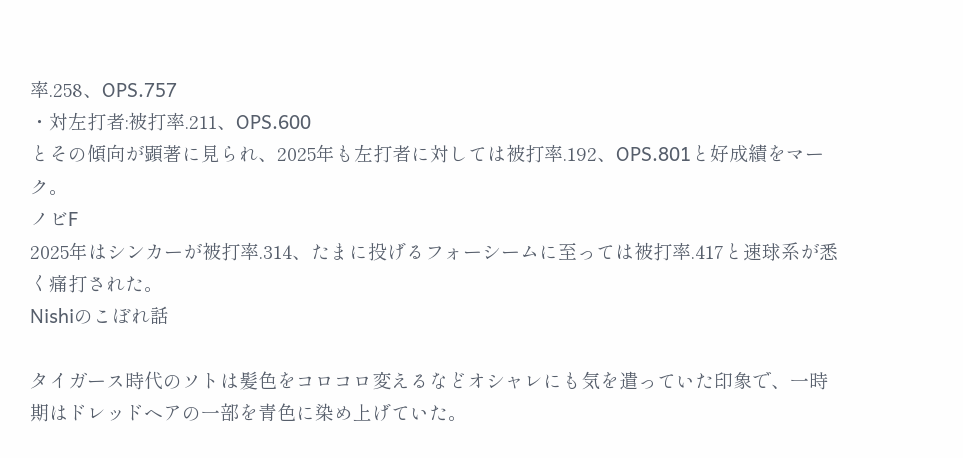率.258、OPS.757
・対左打者:被打率.211、OPS.600
とその傾向が顕著に見られ、2025年も左打者に対しては被打率.192、OPS.801と好成績をマーク。
ノビF
2025年はシンカーが被打率.314、たまに投げるフォーシームに至っては被打率.417と速球系が悉く痛打された。
Nishiのこぼれ話

タイガース時代のソトは髪色をコロコロ変えるなどオシャレにも気を遣っていた印象で、一時期はドレッドヘアの一部を青色に染め上げていた。